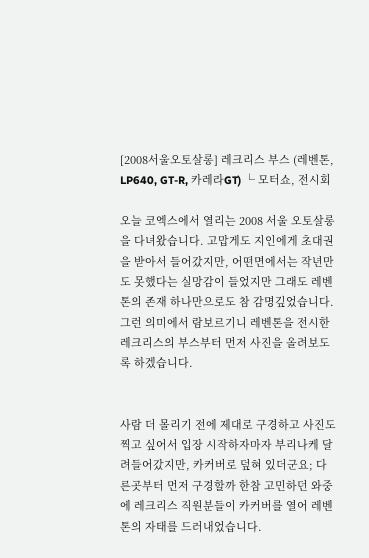[2008서울오토살롱] 레크리스 부스 (레벤톤, LP640, GT-R, 카레라GT) └ 모터쇼, 전시회

오늘 코엑스에서 열리는 2008 서울 오토살롱을 다녀왔습니다. 고맙게도 지인에게 초대권을 받아서 들어갔지만, 어떤면에서는 작년만도 못했다는 실망감이 들었지만 그래도 레벤톤의 존재 하나만으로도 참 감명깊었습니다. 그런 의미에서 람보르기니 레벤톤을 전시한 레크리스의 부스부터 먼저 사진을 올려보도록 하겠습니다.


사람 더 몰리기 전에 제대로 구경하고 사진도 찍고 싶어서 입장 시작하자마자 부리나케 달려들어갔지만, 카커버로 덮혀 있더군요; 다른곳부터 먼저 구경할까 한참 고민하던 와중에 레크리스 직원분들이 카커버를 열어 레벤톤의 자태를 드러내었습니다.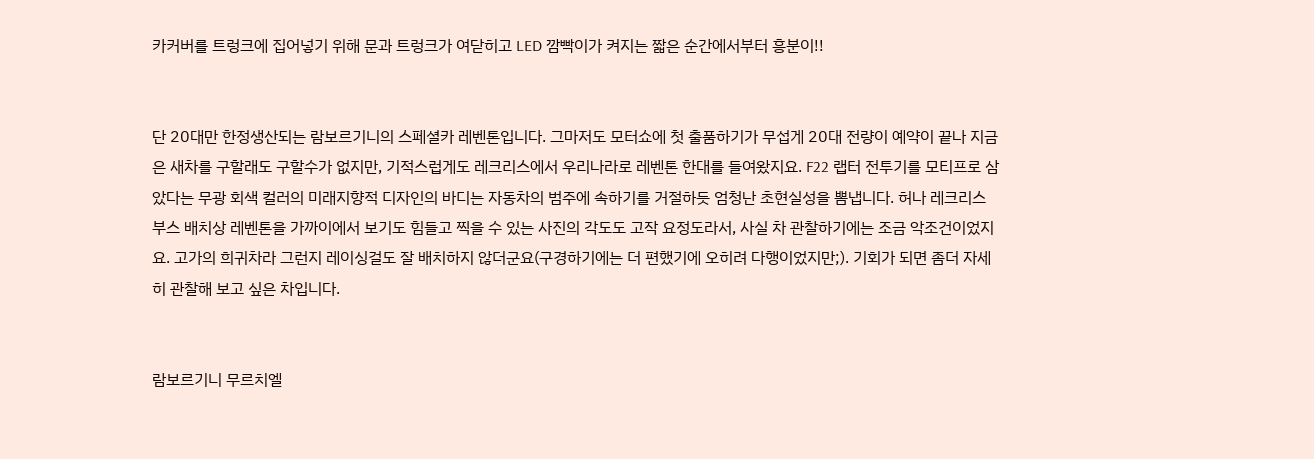카커버를 트렁크에 집어넣기 위해 문과 트렁크가 여닫히고 LED 깜빡이가 켜지는 짧은 순간에서부터 흥분이!!


단 20대만 한정생산되는 람보르기니의 스페셜카 레벤톤입니다. 그마저도 모터쇼에 첫 출품하기가 무섭게 20대 전량이 예약이 끝나 지금은 새차를 구할래도 구할수가 없지만, 기적스럽게도 레크리스에서 우리나라로 레벤톤 한대를 들여왔지요. F22 랩터 전투기를 모티프로 삼았다는 무광 회색 컬러의 미래지향적 디자인의 바디는 자동차의 범주에 속하기를 거절하듯 엄청난 초현실성을 뽐냅니다. 허나 레크리스 부스 배치상 레벤톤을 가까이에서 보기도 힘들고 찍을 수 있는 사진의 각도도 고작 요정도라서, 사실 차 관찰하기에는 조금 악조건이었지요. 고가의 희귀차라 그런지 레이싱걸도 잘 배치하지 않더군요(구경하기에는 더 편했기에 오히려 다행이었지만;). 기회가 되면 좀더 자세히 관찰해 보고 싶은 차입니다.


람보르기니 무르치엘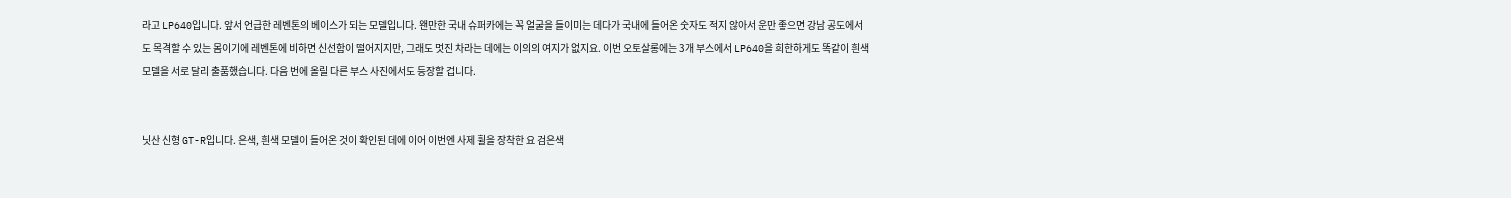라고 LP640입니다. 앞서 언급한 레벤톤의 베이스가 되는 모델입니다. 왠만한 국내 슈퍼카에는 꼭 얼굴을 들이미는 데다가 국내에 들어온 숫자도 적지 않아서 운만 좋으면 강남 공도에서도 목격할 수 있는 몸이기에 레벤톤에 비하면 신선함이 떨어지지만, 그래도 멋진 차라는 데에는 이의의 여지가 없지요. 이번 오토살롱에는 3개 부스에서 LP640을 희한하게도 똑같이 흰색 모델을 서로 달리 출품했습니다. 다음 번에 올릴 다른 부스 사진에서도 등장할 겁니다.


닛산 신형 GT-R입니다. 은색, 흰색 모델이 들어온 것이 확인된 데에 이어 이번엔 사제 휠을 장착한 요 검은색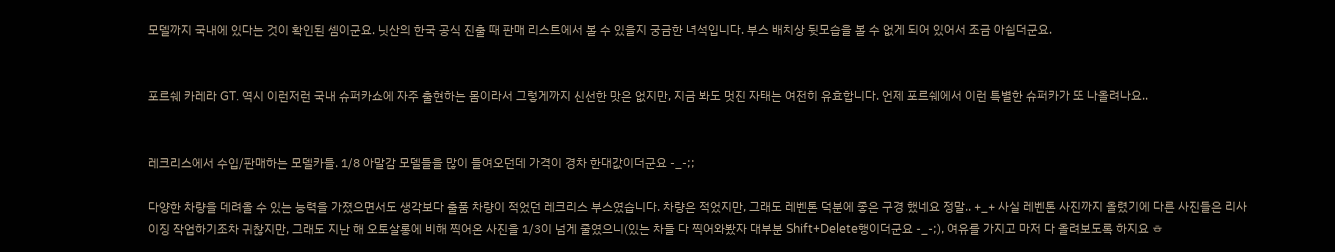모델까지 국내에 있다는 것이 확인된 셈이군요. 닛산의 한국 공식 진출 때 판매 리스트에서 볼 수 있을지 궁금한 녀석입니다. 부스 배치상 뒷모습을 볼 수 없게 되어 있어서 조금 아쉽더군요.


포르쉐 카레라 GT. 역시 이런저런 국내 슈퍼카쇼에 자주 출현하는 몸이라서 그렇게까지 신선한 맛은 없지만, 지금 봐도 멋진 자태는 여전히 유효합니다. 언제 포르쉐에서 이런 특별한 슈퍼카가 또 나올려나요..


레크리스에서 수입/판매하는 모델카들. 1/8 아말감 모델들을 많이 들여오던데 가격이 경차 한대값이더군요 -_-;;

다양한 차량을 데려올 수 있는 능력을 가졌으면서도 생각보다 출품 차량이 적었던 레크리스 부스였습니다. 차량은 적었지만, 그래도 레벤톤 덕분에 좋은 구경 했네요 정말.. +_+ 사실 레벤톤 사진까지 올렸기에 다른 사진들은 리사이징 작업하기조차 귀찮지만, 그래도 지난 해 오토살롱에 비해 찍어온 사진을 1/3이 넘게 줄였으니(있는 차들 다 찍어와봤자 대부분 Shift+Delete행이더군요 -_-;), 여유를 가지고 마저 다 올려보도록 하지요 ㅎ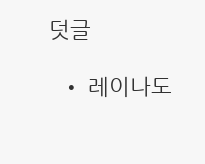덧글

  • 레이나도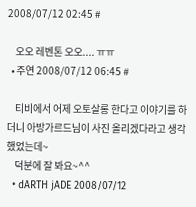2008/07/12 02:45 #

    오오 레벤톤 오오.... ㅠㅠ
  • 주연 2008/07/12 06:45 #

    티비에서 어제 오토살롱 한다고 이야기를 하더니 아방가르드님이 사진 올리겠다라고 생각 했었는데~
    덕분에 잘 봐요~^^
  • dARTH jADE 2008/07/12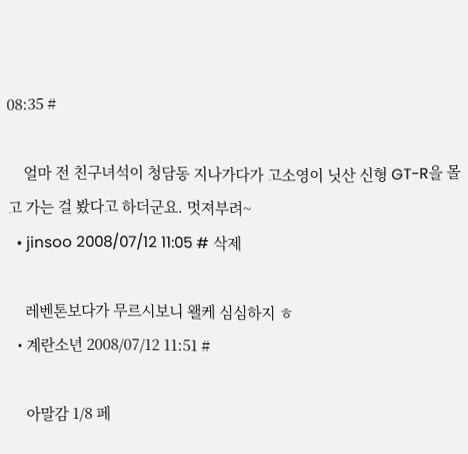08:35 #

    얼마 전 친구녀석이 청담동 지나가다가 고소영이 닛산 신형 GT-R을 몰고 가는 걸 봤다고 하더군요. 멋져부려~
  • jinsoo 2008/07/12 11:05 # 삭제

    레벤톤보다가 무르시보니 왤케 심심하지 ㅎ
  • 계란소년 2008/07/12 11:51 #

    아말감 1/8 페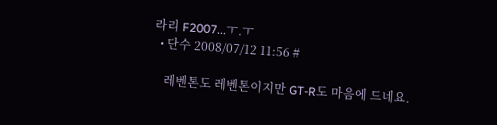라리 F2007...ㅜ.ㅜ
  • 단수 2008/07/12 11:56 #

    레벤톤도 레벤톤이지만 GT-R도 마음에 드네요.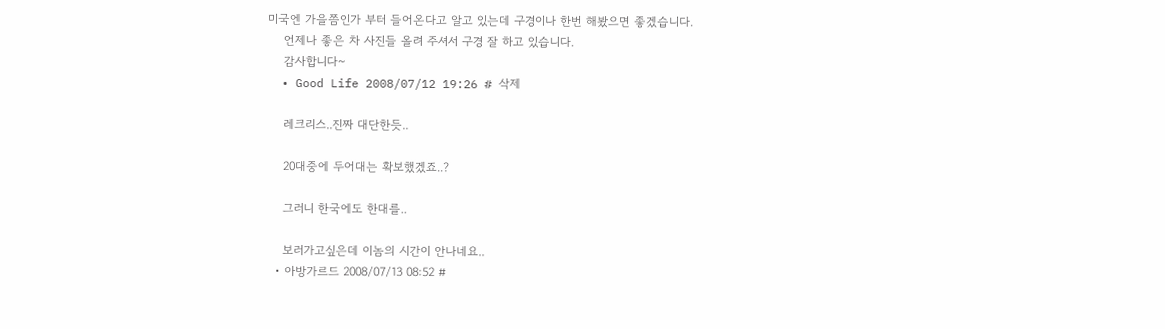미국엔 가을쯤인가 부터 들어온다고 알고 있는데 구경이나 한번 해봤으면 좋겠습니다.
    언제나 좋은 차 사진들 올려 주셔서 구경 잘 하고 있습니다.
    감사합니다~
  • Good Life 2008/07/12 19:26 # 삭제

    레크리스..진짜 대단한듯..

    20대중에 두어대는 확보했겠죠..?

    그러니 한국에도 한대를..

    보러가고싶은데 이놈의 시간이 안나네요..
  • 아방가르드 2008/07/13 08:52 #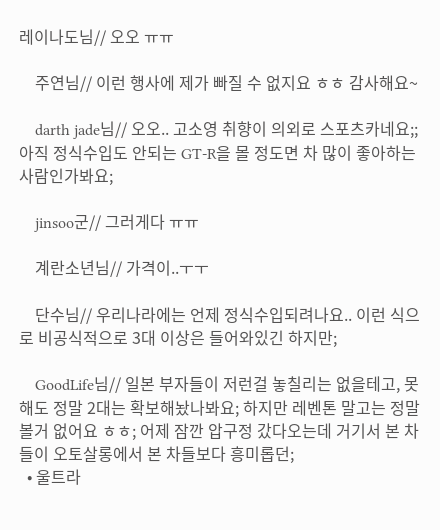레이나도님// 오오 ㅠㅠ

    주연님// 이런 행사에 제가 빠질 수 없지요 ㅎㅎ 감사해요~

    darth jade님// 오오.. 고소영 취향이 의외로 스포츠카네요;; 아직 정식수입도 안되는 GT-R을 몰 정도면 차 많이 좋아하는 사람인가봐요;

    jinsoo군// 그러게다 ㅠㅠ

    계란소년님// 가격이..ㅜㅜ

    단수님// 우리나라에는 언제 정식수입되려나요.. 이런 식으로 비공식적으로 3대 이상은 들어와있긴 하지만;

    GoodLife님// 일본 부자들이 저런걸 놓칠리는 없을테고, 못해도 정말 2대는 확보해놨나봐요; 하지만 레벤톤 말고는 정말 볼거 없어요 ㅎㅎ; 어제 잠깐 압구정 갔다오는데 거기서 본 차들이 오토살롱에서 본 차들보다 흥미롭던;
  • 울트라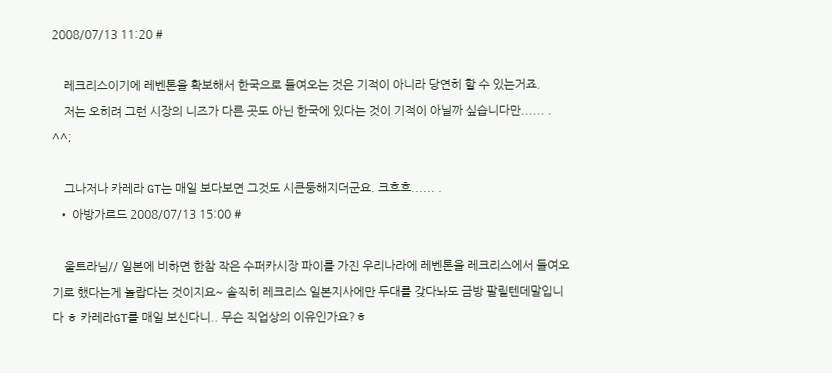2008/07/13 11:20 #

    레크리스이기에 레벤톤을 확보해서 한국으로 들여오는 것은 기적이 아니라 당연히 할 수 있는거죠.
    저는 오히려 그런 시장의 니즈가 다른 곳도 아닌 한국에 있다는 것이 기적이 아닐까 싶습니다만...... . ^^;

    그나저나 카레라 GT는 매일 보다보면 그것도 시큰둥해지더군요. 크흐흐...... .
  • 아방가르드 2008/07/13 15:00 #

    울트라님// 일본에 비하면 한참 작은 수퍼카시장 파이를 가진 우리나라에 레벤톤을 레크리스에서 들여오기로 했다는게 놀랍다는 것이지요~ 솔직히 레크리스 일본지사에만 두대를 갖다놔도 금방 팔릴텐데말입니다 ㅎ 카레라GT를 매일 보신다니.. 무슨 직업상의 이유인가요?ㅎ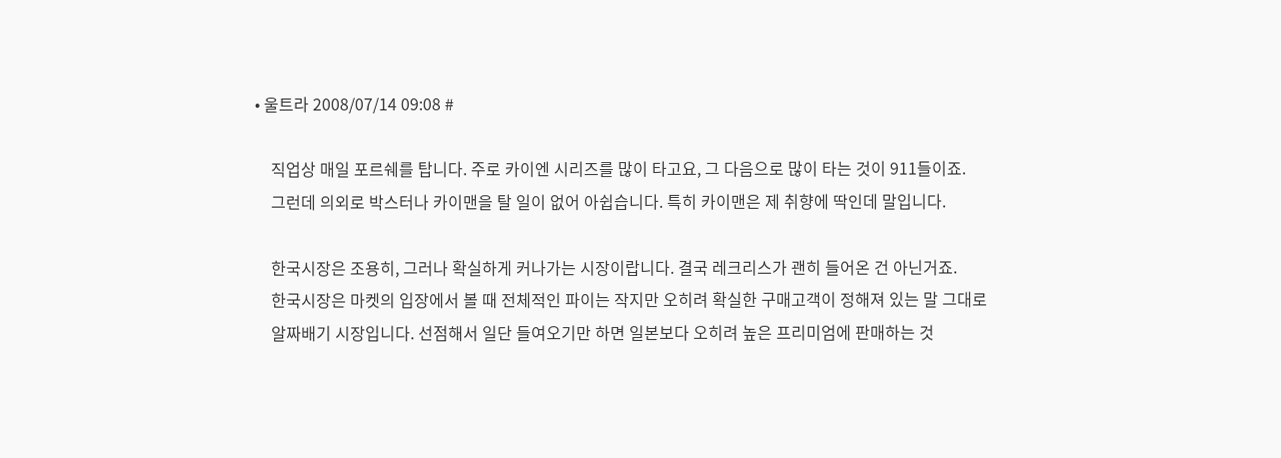• 울트라 2008/07/14 09:08 #

    직업상 매일 포르쉐를 탑니다. 주로 카이엔 시리즈를 많이 타고요, 그 다음으로 많이 타는 것이 911들이죠.
    그런데 의외로 박스터나 카이맨을 탈 일이 없어 아쉽습니다. 특히 카이맨은 제 취향에 딱인데 말입니다.

    한국시장은 조용히, 그러나 확실하게 커나가는 시장이랍니다. 결국 레크리스가 괜히 들어온 건 아닌거죠.
    한국시장은 마켓의 입장에서 볼 때 전체적인 파이는 작지만 오히려 확실한 구매고객이 정해져 있는 말 그대로
    알짜배기 시장입니다. 선점해서 일단 들여오기만 하면 일본보다 오히려 높은 프리미엄에 판매하는 것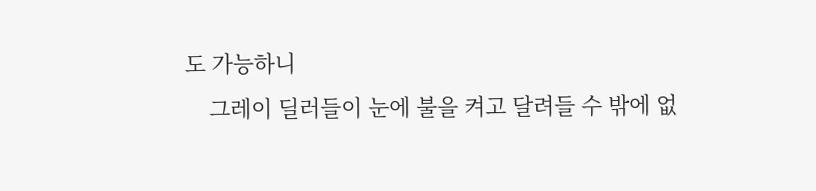도 가능하니
    그레이 딜러들이 눈에 불을 켜고 달려들 수 밖에 없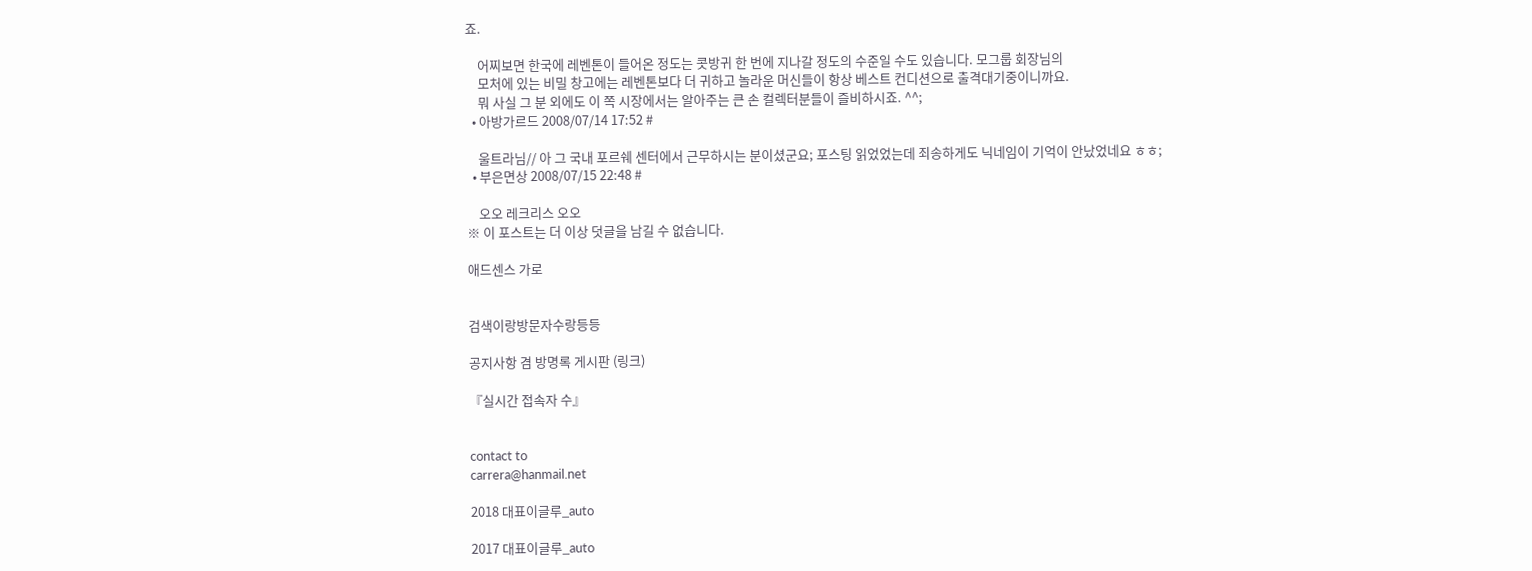죠.

    어찌보면 한국에 레벤톤이 들어온 정도는 콧방귀 한 번에 지나갈 정도의 수준일 수도 있습니다. 모그룹 회장님의
    모처에 있는 비밀 창고에는 레벤톤보다 더 귀하고 놀라운 머신들이 항상 베스트 컨디션으로 출격대기중이니까요.
    뭐 사실 그 분 외에도 이 쪽 시장에서는 알아주는 큰 손 컬렉터분들이 즐비하시죠. ^^;
  • 아방가르드 2008/07/14 17:52 #

    울트라님// 아 그 국내 포르쉐 센터에서 근무하시는 분이셨군요; 포스팅 읽었었는데 죄송하게도 닉네임이 기억이 안났었네요 ㅎㅎ;
  • 부은면상 2008/07/15 22:48 #

    오오 레크리스 오오
※ 이 포스트는 더 이상 덧글을 남길 수 없습니다.

애드센스 가로


검색이랑방문자수랑등등

공지사항 겸 방명록 게시판 (링크)

『실시간 접속자 수』


contact to
carrera@hanmail.net

2018 대표이글루_auto

2017 대표이글루_auto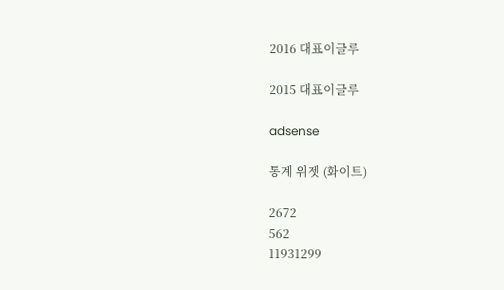2016 대표이글루

2015 대표이글루

adsense

통계 위젯 (화이트)

2672
562
11931299